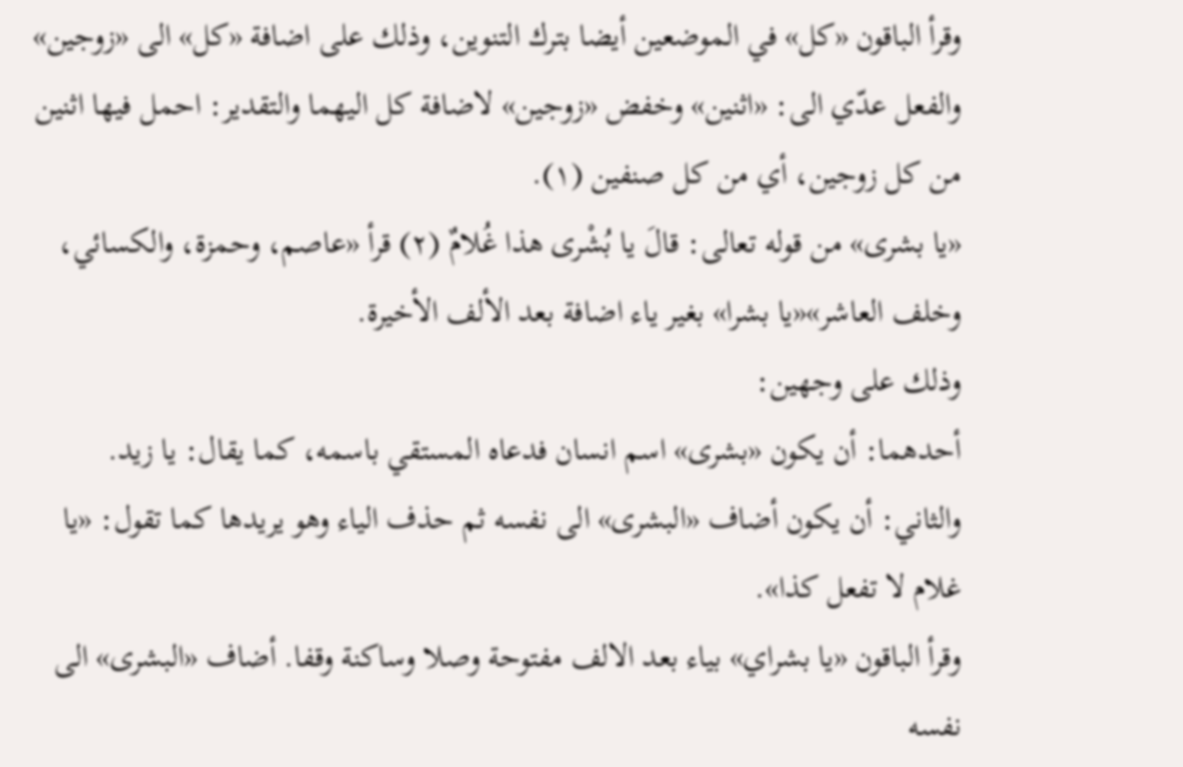وقرأ الباقون «كل» في الموضعين أيضا بترك التنوين، وذلك على اضافة «كل» الى «زوجين» والفعل عدّي الى: «اثنين» وخفض «زوجين» لاضافة كل اليهما والتقدير: احمل فيها اثنين من كل زوجين، أي من كل صنفين (١).
«يا بشرى» من قوله تعالى: قالَ يا بُشْرى هذا غُلامٌ (٢) قرأ «عاصم، وحمزة، والكسائي، وخلف العاشر»«يا بشرا» بغير ياء اضافة بعد الألف الأخيرة.
وذلك على وجهين:
أحدهما: أن يكون «بشرى» اسم انسان فدعاه المستقي باسمه، كما يقال: يا زيد.
والثاني: أن يكون أضاف «البشرى» الى نفسه ثم حذف الياء وهو يريدها كما تقول: «يا غلام لا تفعل كذا».
وقرأ الباقون «يا بشراي» بياء بعد الالف مفتوحة وصلا وساكنة وقفا. أضاف «البشرى» الى نفسه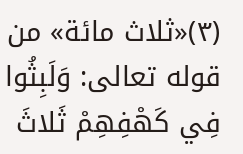(٣)«ثلاث مائة» من قوله تعالى: وَلَبِثُوا فِي كَهْفِهِمْ ثَلاثَ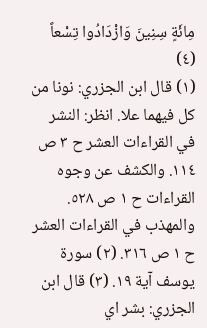مِائَةٍ سِنِينَ وَازْدَادُوا تِسْعاً (٤)
(١) قال ابن الجزري: نونا من كل فيهما علا. انظر: النشر في القراءات العشر ح ٣ ص ١١٤. والكشف عن وجوه القراءات ح ١ ص ٥٢٨. والمهذب في القراءات العشر ح ١ ص ٣١٦. (٢) سورة يوسف آية ١٩. (٣) قال ابن الجزري: بشر اي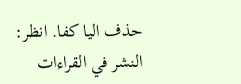حذف اليا كفا. انظر: النشر في القراءات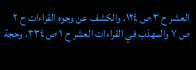العشر ح ٣ ص ١٢٤. والكشف عن وجوه القراءات ح ٢ ص ٧ والمهذب في القراءات العشر ح ١ ص ٣٣٤. وحجة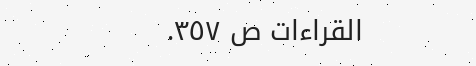القراءات ص ٣٥٧.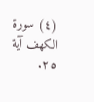(٤) سورة الكهف آية ٢٥.